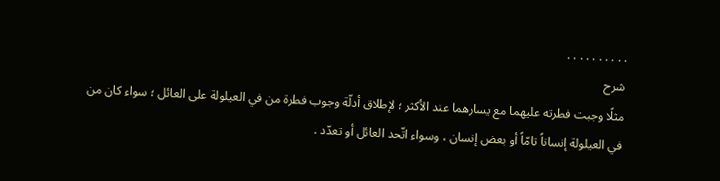. . . . . . . . . .
شرح
مثلًا وجبت فطرته عليهما مع يسارهما عند الأكثر ؛ لإطلاق أدلّة وجوب فطرة من في العيلولة على العائل ؛ سواء كان من في العيلولة إنساناً تامّاً أو بعض إنسان ، وسواء اتّحد العائل أو تعدّد .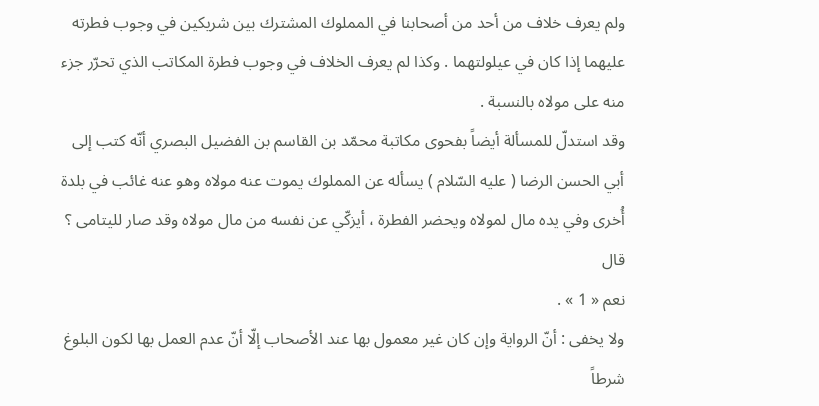ولم يعرف خلاف من أحد من أصحابنا في المملوك المشترك بين شريكين في وجوب فطرته عليهما إذا كان في عيلولتهما . وكذا لم يعرف الخلاف في وجوب فطرة المكاتب الذي تحرّر جزء منه على مولاه بالنسبة .
وقد استدلّ للمسألة أيضاً بفحوى مكاتبة محمّد بن القاسم بن الفضيل البصري أنّه كتب إلى أبي الحسن الرضا ( عليه السّلام ) يسأله عن المملوك يموت عنه مولاه وهو عنه غائب في بلدة أُخرى وفي يده مال لمولاه ويحضر الفطرة ، أيزكّي عن نفسه من مال مولاه وقد صار لليتامى ؟ قال
نعم « 1 » .
ولا يخفى : أنّ الرواية وإن كان غير معمول بها عند الأصحاب إلّا أنّ عدم العمل بها لكون البلوغ شرطاً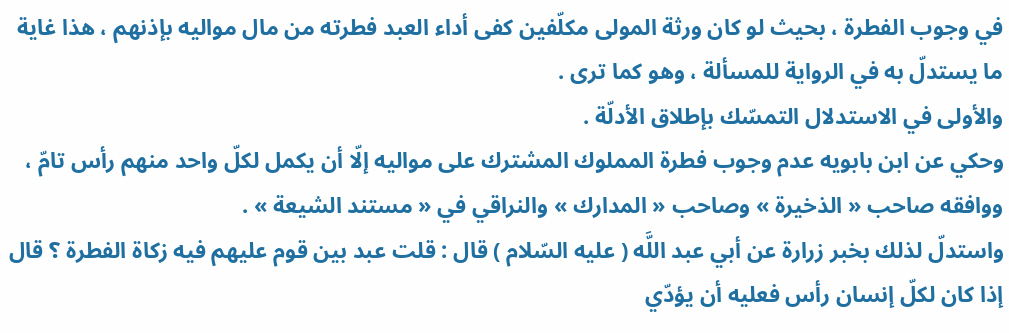في وجوب الفطرة ، بحيث لو كان ورثة المولى مكلّفين كفى أداء العبد فطرته من مال مواليه بإذنهم ، هذا غاية ما يستدلّ به في الرواية للمسألة ، وهو كما ترى .
والأولى في الاستدلال التمسّك بإطلاق الأدلّة .
وحكي عن ابن بابويه عدم وجوب فطرة المملوك المشترك على مواليه إلّا أن يكمل لكلّ واحد منهم رأس تامّ ، ووافقه صاحب « الذخيرة » وصاحب « المدارك » والنراقي في « مستند الشيعة » .
واستدلّ لذلك بخبر زرارة عن أبي عبد اللَّه ( عليه السّلام ) قال : قلت عبد بين قوم عليهم فيه زكاة الفطرة ؟ قال
إذا كان لكلّ إنسان رأس فعليه أن يؤدّي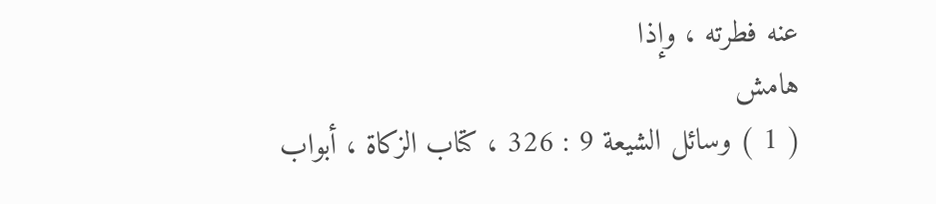عنه فطرته ، وإذا
هامش
( 1 ) وسائل الشيعة 9 : 326 ، كتاب الزكاة ، أبواب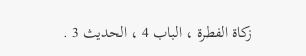زكاة الفطرة ، الباب 4 ، الحديث 3 .